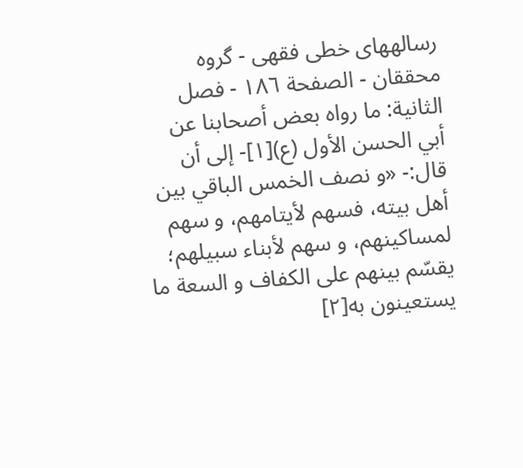رسالههاى خطى فقهى - گروه محققان - الصفحة ١٨٦ - فصل
الثانية: ما رواه بعض أصحابنا عن أبي الحسن الأول (ع)[١]- إلى أن قال:- «و نصف الخمس الباقي بين أهل بيته، فسهم لأيتامهم، و سهم لمساكينهم، و سهم لأبناء سبيلهم؛ يقسّم بينهم على الكفاف و السعة ما يستعينون به[٢]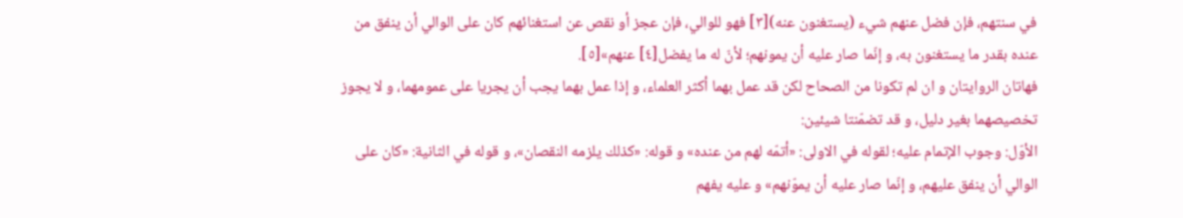في سنتهم، فإن فضل عنهم شيء (يستغنون عنه)[٣] فهو للوالي، فإن عجز أو نقص عن استغنائهم كان على الوالي أن ينفق من عنده بقدر ما يستغنون به، و إنّما صار عليه أن يمونهم؛ لأنّ له ما يفضل[٤] عنهم»[٥].
فهاتان الروايتان و ان لم تكونا من الصحاح لكن قد عمل بهما أكثر العلماء، و إذا عمل بهما يجب أن يجريا على عمومهما، و لا يجوز تخصيصهما بغير دليل، و قد تضمّنتا شيئين:
الأوّل: وجوب الإتمام عليه؛ لقوله في الاولى: «أتمّه لهم من عنده» و قوله: «كذلك يلزمه النقصان»، و قوله في الثانية: «كان على الوالي أن ينفق عليهم، و إنّما صار عليه أن يموّنهم» و عليه يفهم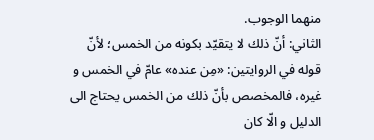منهما الوجوب.
الثاني: أنّ ذلك لا يتقيّد بكونه من الخمس؛ لأنّ قوله في الروايتين: «مِن عنده» عامّ في الخمس و غيره، فالمخصص بأنّ ذلك من الخمس يحتاج الى الدليل و الّا كان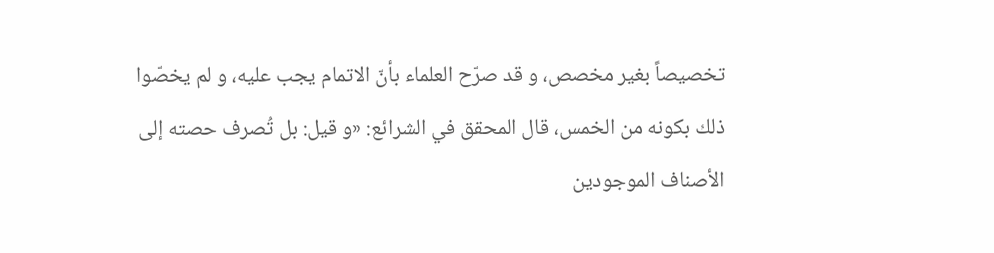تخصيصاً بغير مخصص، و قد صرّح العلماء بأنّ الاتمام يجب عليه، و لم يخصّوا ذلك بكونه من الخمس، قال المحقق في الشرائع: «و قيل: بل تُصرف حصته إلى الأصناف الموجودين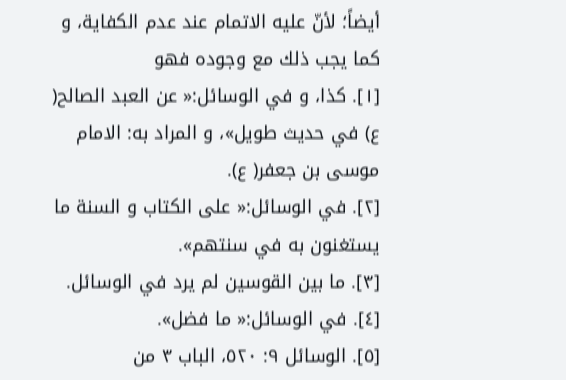أيضاً؛ لأنّ عليه الاتمام عند عدم الكفاية، و كما يجب ذلك مع وجوده فهو
[١]. كذا، و في الوسائل:« عن العبد الصالح( ع) في حديث طويل»، و المراد به: الامام موسى بن جعفر( ع).
[٢]. في الوسائل:« على الكتاب و السنة ما يستغنون به في سنتهم».
[٣]. ما بين القوسين لم يرد في الوسائل.
[٤]. في الوسائل:« ما فضل».
[٥]. الوسائل ٩: ٥٢٠، الباب ٣ من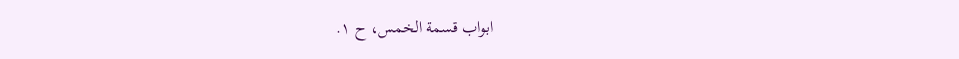ابواب قسمة الخمس، ح ١.